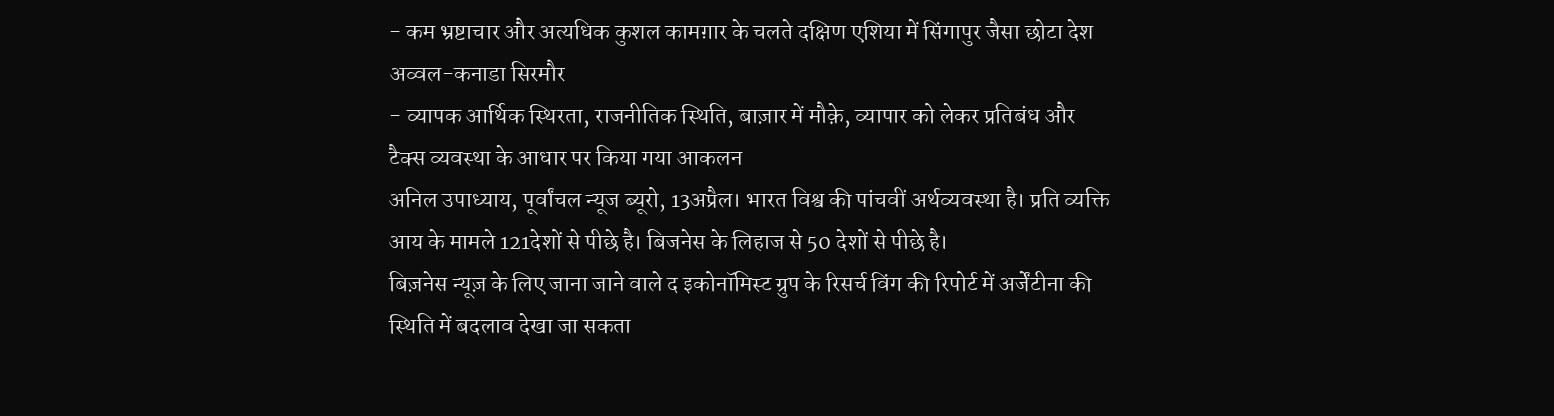- कम भ्रष्टाचार और अत्यधिक कुशल कामग़ार के चलते दक्षिण एशिया में सिंगापुर जैसा छोटा देश अव्वल-कनाडा सिरमौर
- व्यापक आर्थिक स्थिरता, राजनीतिक स्थिति, बाज़ार में मौक़े, व्यापार को लेकर प्रतिबंध और टैक्स व्यवस्था के आधार पर किया गया आकलन
अनिल उपाध्याय, पूर्वांचल न्यूज ब्यूरो, 13अप्रैल। भारत विश्व की पांचवीं अर्थव्यवस्था है। प्रति व्यक्ति आय के मामले 121देशों से पीछे है। बिजनेस के लिहाज से 50 देशों से पीछे है।
बिज़नेस न्यूज़ के लिए जाना जाने वाले द इकोनॉमिस्ट ग्रुप के रिसर्च विंग की रिपोर्ट में अर्जेंटीना की स्थिति में बदलाव देखा जा सकता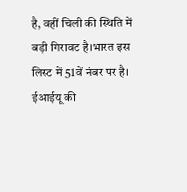है, वहीं चिली की स्थिति में बड़ी गिरावट है।भारत इस लिस्ट में 51वें नंबर पर है।
ईआईयू की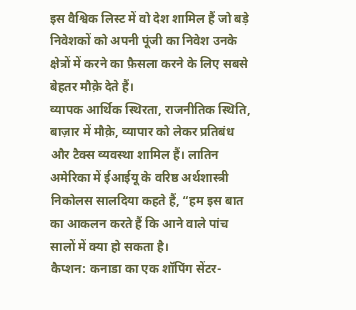इस वैश्विक लिस्ट में वो देश शामिल हैं जो बड़े निवेशकों को अपनी पूंजी का निवेश उनके क्षेत्रों में करने का फ़ैसला करने के लिए सबसे बेहतर मौक़े देते हैं।
व्यापक आर्थिक स्थिरता, राजनीतिक स्थिति, बाज़ार में मौक़े, व्यापार को लेकर प्रतिबंध और टैक्स व्यवस्था शामिल हैं। लातिन अमेरिका में ईआईयू के वरिष्ठ अर्थशास्त्री निकोलस सालदिया कहते हैं, “हम इस बात का आकलन करते हैं कि आने वाले पांच सालों में क्या हो सकता है।
कैप्शन: कनाडा का एक शॉपिंग सेंटर-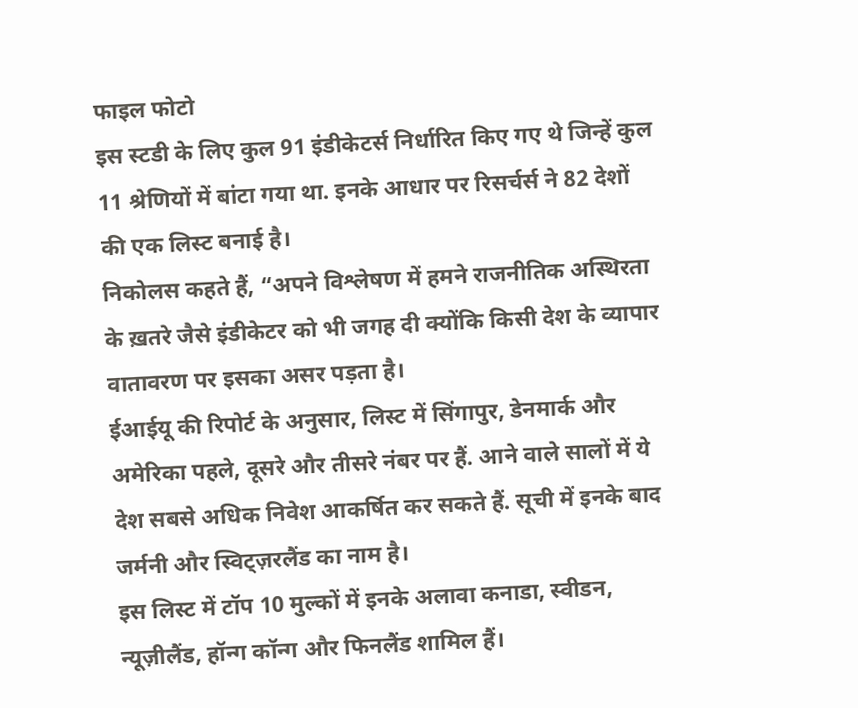फाइल फोटो
इस स्टडी के लिए कुल 91 इंडीकेटर्स निर्धारित किए गए थे जिन्हें कुल 11 श्रेणियों में बांटा गया था. इनके आधार पर रिसर्चर्स ने 82 देशों की एक लिस्ट बनाई है।
निकोलस कहते हैं, “अपने विश्लेषण में हमने राजनीतिक अस्थिरता के ख़तरे जैसे इंडीकेटर को भी जगह दी क्योंकि किसी देश के व्यापार वातावरण पर इसका असर पड़ता है।
ईआईयू की रिपोर्ट के अनुसार, लिस्ट में सिंगापुर, डेनमार्क और अमेरिका पहले, दूसरे और तीसरे नंबर पर हैं. आने वाले सालों में ये देश सबसे अधिक निवेश आकर्षित कर सकते हैं. सूची में इनके बाद जर्मनी और स्विट्ज़रलैंड का नाम है।
इस लिस्ट में टॉप 10 मुल्कों में इनके अलावा कनाडा, स्वीडन, न्यूज़ीलैंड, हॉन्ग कॉन्ग और फिनलैंड शामिल हैं।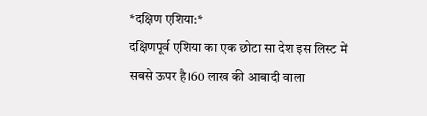*दक्षिण एशिया:*
दक्षिणपूर्व एशिया का एक छोटा सा देश इस लिस्ट में सबसे ऊपर है।60 लाख की आबादी वाला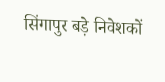सिंगापुर बड़े निवेशकों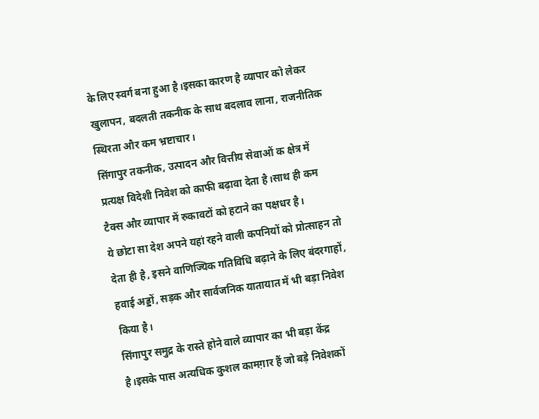के लिए स्वर्ग बना हुआ है।इसका कारण है व्यापार को लेकर खुलापन, बदलती तकनीक के साथ बदलाव लाना, राजनीतिक स्थिरता और कम भ्रष्टाचार।
सिंगापुर तकनीक, उत्पादन और वित्तीय सेवाओं क क्षेत्र में प्रत्यक्ष विदेशी निवेश को काफी बढ़ावा देता है।साथ ही कम टैक्स और व्यापार में रुकावटों को हटाने का पक्षधर है।
ये छोटा सा देश अपने यहां रहने वाली कपनियों को प्रोत्साहन तो देता ही है, इसने वाणिज्यिक गतिविधि बढ़ाने के लिए बंदरगाहों, हवाई अड्डों, सड़क और सार्वजनिक यातायात में भी बड़ा निवेश किया है।
सिंगापुर समुद्र के रास्ते होने वाले व्यापार का भी बड़ा केंद्र है।इसके पास अत्यधिक कुशल कामग़ार हैं जो बड़े निवेशकों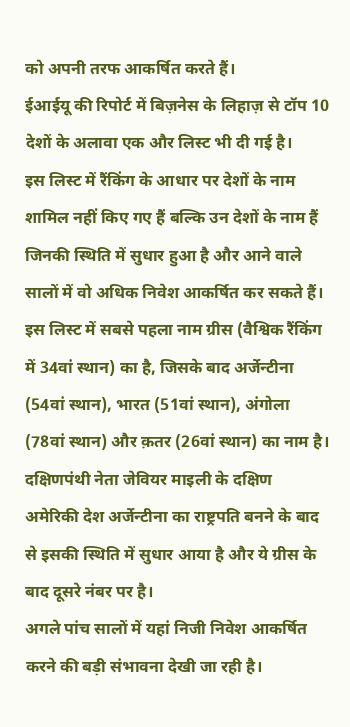को अपनी तरफ आकर्षित करते हैं।
ईआईयू की रिपोर्ट में बिज़नेस के लिहाज़ से टॉप 10 देशों के अलावा एक और लिस्ट भी दी गई है।
इस लिस्ट में रैंकिंग के आधार पर देशों के नाम शामिल नहीं किए गए हैं बल्कि उन देशों के नाम हैं जिनकी स्थिति में सुधार हुआ है और आने वाले सालों में वो अधिक निवेश आकर्षित कर सकते हैं।
इस लिस्ट में सबसे पहला नाम ग्रीस (वैश्विक रैंकिंग में 34वां स्थान) का है, जिसके बाद अर्जेन्टीना (54वां स्थान), भारत (51वां स्थान), अंगोला (78वां स्थान) और क़तर (26वां स्थान) का नाम है।
दक्षिणपंथी नेता जेवियर माइली के दक्षिण अमेरिकी देश अर्जेन्टीना का राष्ट्रपति बनने के बाद से इसकी स्थिति में सुधार आया है और ये ग्रीस के बाद दूसरे नंबर पर है।
अगले पांच सालों में यहां निजी निवेश आकर्षित करने की बड़ी संभावना देखी जा रही है।